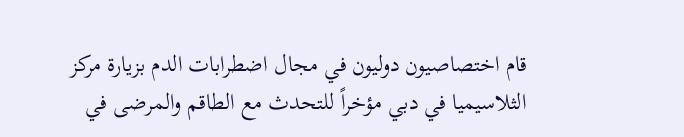قام اختصاصيون دوليون في مجال اضطرابات الدم بزيارة مركز الثلاسيميا في دبي مؤخراً للتحدث مع الطاقم والمرضى في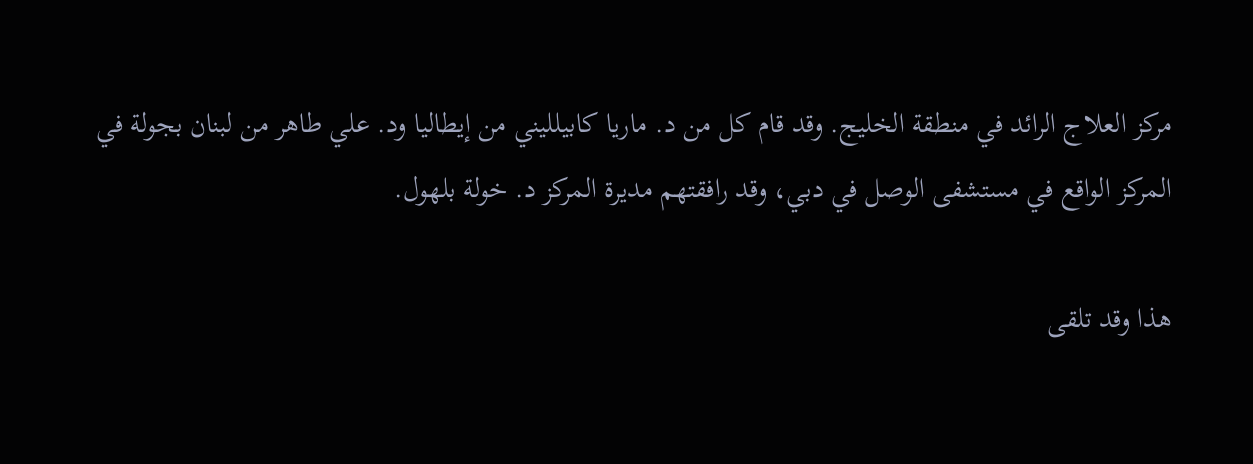مركز العلاج الرائد في منطقة الخليج. وقد قام كل من د. ماريا كابيلليني من إيطاليا ود. علي طاهر من لبنان بجولة في المركز الواقع في مستشفى الوصل في دبي، وقد رافقتهم مديرة المركز د. خولة بلهول.

هذا وقد تلقى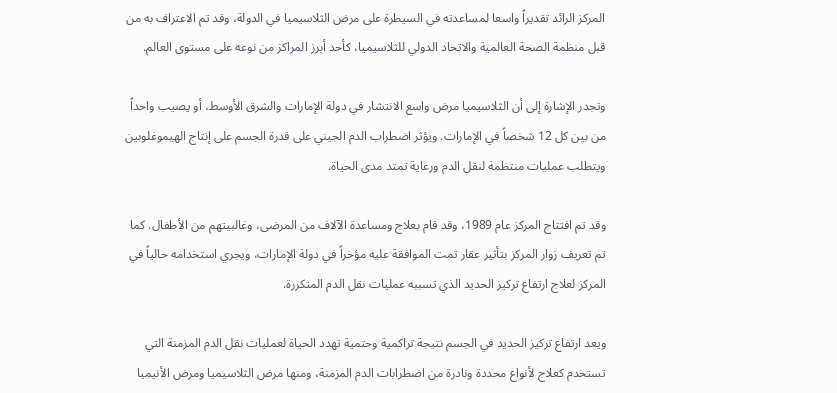المركز الرائد تقديراً واسعا لمساعدته في السيطرة على مرض الثلاسيميا في الدولة، وقد تم الاعتراف به من قبل منظمة الصحة العالمية والاتحاد الدولي للثلاسيميا، كأحد أبرز المراكز من نوعه على مستوى العالم.

وتجدر الإشارة إلى أن الثلاسيميا مرض واسع الانتشار في دولة الإمارات والشرق الأوسط، أو يصيب واحداً من بين كل 12 شخصاً في الإمارات. ويؤثر اضطراب الدم الجيني على قدرة الجسم على إنتاج الهيموغلوبين ويتطلب عمليات منتظمة لنقل الدم ورعاية تمتد مدى الحياة.

وقد تم افتتاح المركز عام 1989، وقد قام بعلاج ومساعدة الآلاف من المرضى، وغالبيتهم من الأطفال. كما تم تعريف زوار المركز بتأثير عقار تمت الموافقة عليه مؤخراً في دولة الإمارات، ويجري استخدامه حالياً في المركز لعلاج ارتفاع تركيز الحديد الذي تسببه عمليات نقل الدم المتكررة.

ويعد ارتفاع تركيز الحديد في الجسم نتيجة تراكمية وحتمية تهدد الحياة لعمليات نقل الدم المزمنة التي تستخدم كعلاج لأنواع محددة ونادرة من اضطرابات الدم المزمنة، ومنها مرض الثلاسيميا ومرض الأنيميا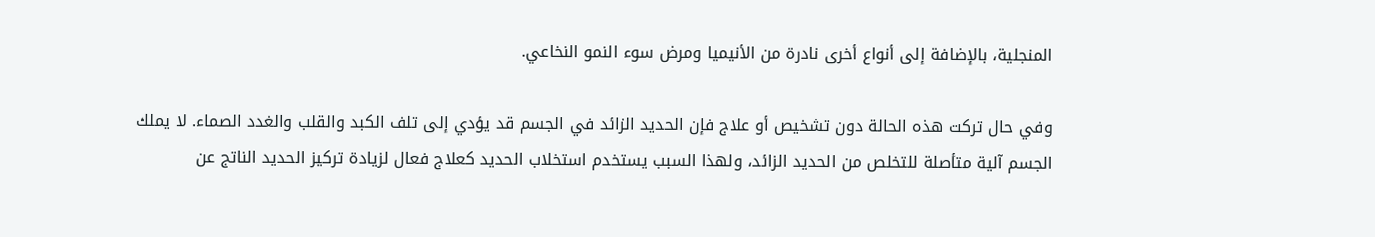المنجلية، بالإضافة إلى أنواع أخرى نادرة من الأنيميا ومرض سوء النمو النخاعي.

وفي حال تركت هذه الحالة دون تشخيص أو علاج فإن الحديد الزائد في الجسم قد يؤدي إلى تلف الكبد والقلب والغدد الصماء. لا يملك الجسم آلية متأصلة للتخلص من الحديد الزائد، ولهذا السبب يستخدم استخلاب الحديد كعلاج فعال لزيادة تركيز الحديد الناتج عن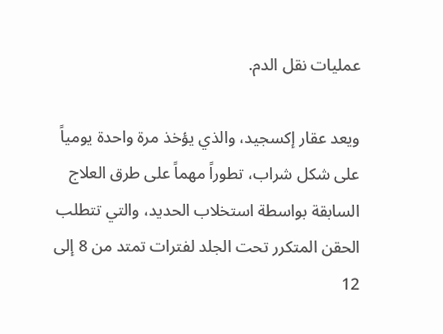عمليات نقل الدم.

ويعد عقار إكسجيد، والذي يؤخذ مرة واحدة يومياً على شكل شراب، تطوراً مهماً على طرق العلاج السابقة بواسطة استخلاب الحديد، والتي تتطلب الحقن المتكرر تحت الجلد لفترات تمتد من 8 إلى 12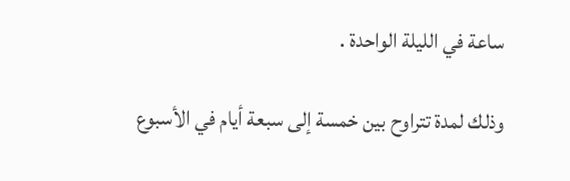ساعة في الليلة الواحدة .

وذلك لمدة تتراوح بين خمسة إلى سبعة أيام في الأسبوع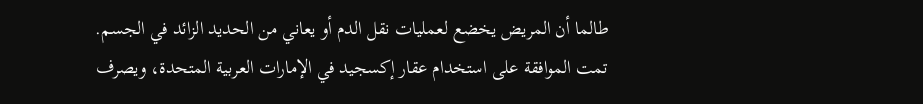طالما أن المريض يخضع لعمليات نقل الدم أو يعاني من الحديد الزائد في الجسم. تمت الموافقة على استخدام عقار إكسجيد في الإمارات العربية المتحدة، ويصرف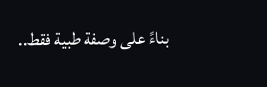بناءً على وصفة طبية فقط..